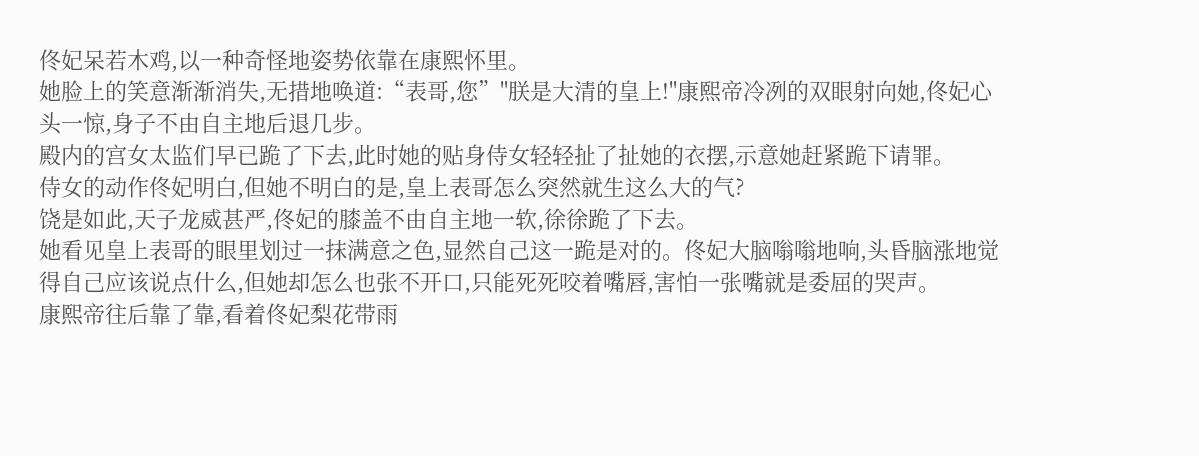佟妃呆若木鸡,以一种奇怪地姿势依靠在康熙怀里。
她脸上的笑意渐渐消失,无措地唤道:“表哥,您”"朕是大清的皇上!"康熙帝冷冽的双眼射向她,佟妃心头一惊,身子不由自主地后退几步。
殿内的宫女太监们早已跪了下去,此时她的贴身侍女轻轻扯了扯她的衣摆,示意她赶紧跪下请罪。
侍女的动作佟妃明白,但她不明白的是,皇上表哥怎么突然就生这么大的气?
饶是如此,天子龙威甚严,佟妃的膝盖不由自主地一软,徐徐跪了下去。
她看见皇上表哥的眼里划过一抹满意之色,显然自己这一跪是对的。佟妃大脑嗡嗡地响,头昏脑涨地觉得自己应该说点什么,但她却怎么也张不开口,只能死死咬着嘴唇,害怕一张嘴就是委屈的哭声。
康熙帝往后靠了靠,看着佟妃梨花带雨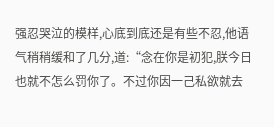强忍哭泣的模样,心底到底还是有些不忍,他语气稍稍缓和了几分,道:“念在你是初犯,朕今日也就不怎么罚你了。不过你因一己私欲就去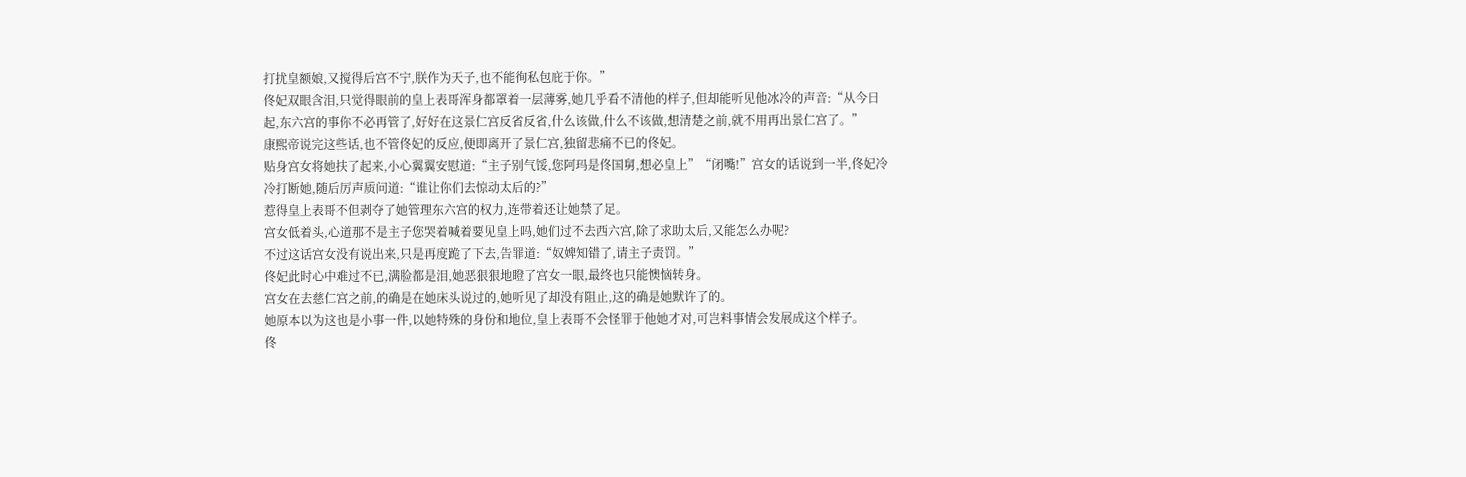打扰皇额娘,又搅得后宫不宁,朕作为天子,也不能徇私包庇于你。”
佟妃双眼含泪,只觉得眼前的皇上表哥浑身都罩着一层薄雾,她几乎看不清他的样子,但却能听见他冰冷的声音:“从今日起,东六宫的事你不必再管了,好好在这景仁宫反省反省,什么该做,什么不该做,想清楚之前,就不用再出景仁宫了。”
康熙帝说完这些话,也不管佟妃的反应,便即离开了景仁宫,独留悲痛不已的佟妃。
贴身宫女将她扶了起来,小心翼翼安慰道:“主子别气馁,您阿玛是佟国舅,想必皇上”“闭嘴!”宫女的话说到一半,佟妃冷冷打断她,随后厉声质问道:“谁让你们去惊动太后的?”
惹得皇上表哥不但剥夺了她管理东六宫的权力,连带着还让她禁了足。
宫女低着头,心道那不是主子您哭着喊着要见皇上吗,她们过不去西六宫,除了求助太后,又能怎么办呢?
不过这话宫女没有说出来,只是再度跪了下去,告罪道:“奴婢知错了,请主子责罚。”
佟妃此时心中难过不已,满脸都是泪,她恶狠狠地瞪了宫女一眼,最终也只能懊恼转身。
宫女在去慈仁宫之前,的确是在她床头说过的,她听见了却没有阻止,这的确是她默许了的。
她原本以为这也是小事一件,以她特殊的身份和地位,皇上表哥不会怪罪于他她才对,可岂料事情会发展成这个样子。
佟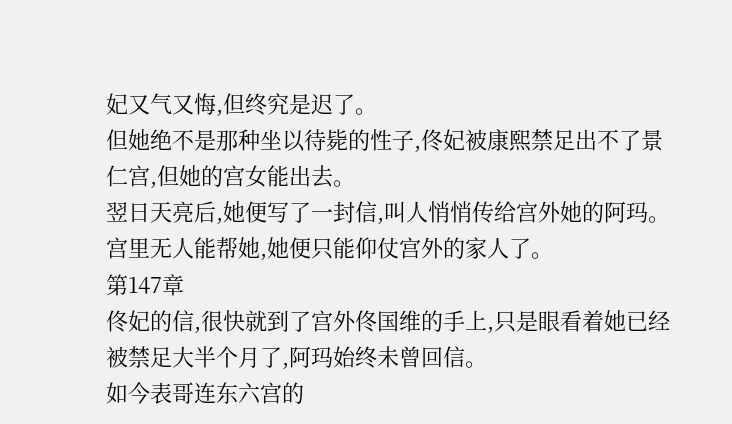妃又气又悔,但终究是迟了。
但她绝不是那种坐以待毙的性子,佟妃被康熙禁足出不了景仁宫,但她的宫女能出去。
翌日天亮后,她便写了一封信,叫人悄悄传给宫外她的阿玛。
宫里无人能帮她,她便只能仰仗宫外的家人了。
第147章
佟妃的信,很快就到了宫外佟国维的手上,只是眼看着她已经被禁足大半个月了,阿玛始终未曾回信。
如今表哥连东六宫的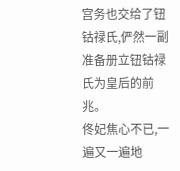宫务也交给了钮钴禄氏,俨然一副准备册立钮钴禄氏为皇后的前兆。
佟妃焦心不已,一遍又一遍地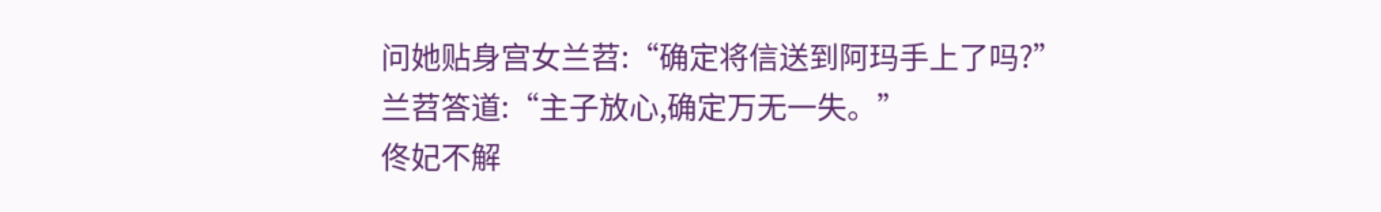问她贴身宫女兰苕:“确定将信送到阿玛手上了吗?”
兰苕答道:“主子放心,确定万无一失。”
佟妃不解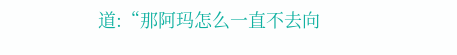道:“那阿玛怎么一直不去向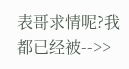表哥求情呢?我都已经被-->>